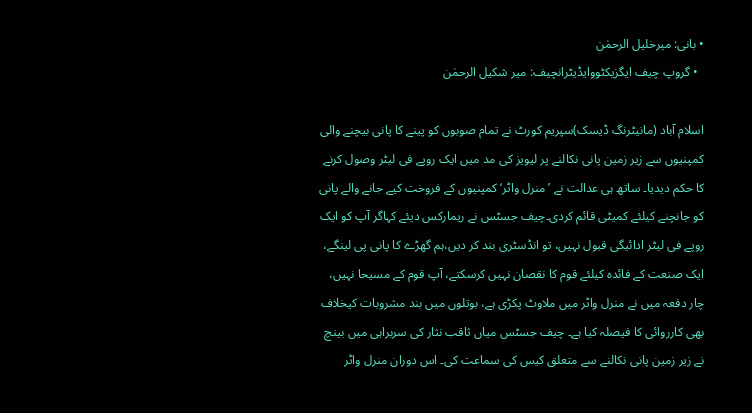• بانی: میرخلیل الرحمٰن
  • گروپ چیف ایگزیکٹووایڈیٹرانچیف: میر شکیل الرحمٰن

اسلام آباد (مانیٹرنگ ڈیسک)سپریم کورٹ نے تمام صوبوں کو پینے کا پانی بیچنے والی کمپنیوں سے زیر زمین پانی نکالنے پر لیویز کی مد میں ایک روپے فی لیٹر وصول کرنے کا حکم دیدیا۔ ساتھ ہی عدالت نے ’منرل واٹر‘ کمپنیوں کے فروخت کیے جانے والے پانی کو جانچنے کیلئے کمیٹی قائم کردی۔چیف جسٹس نے ریمارکس دیئے کہاگر آپ کو ایک روپے فی لیٹر ادائیگی قبول نہیں، تو انڈسٹری بند کر دیں،ہم گھڑے کا پانی پی لینگے، ایک صنعت کے فائدہ کیلئے قوم کا نقصان نہیں کرسکتے، آپ قوم کے مسیحا نہیں، چار دفعہ میں نے منرل واٹر میں ملاوٹ پکڑی ہے، بوتلوں میں بند مشروبات کیخلاف بھی کارروائی کا فیصلہ کیا ہے۔ چیف جسٹس میاں ثاقب نثار کی سربراہی میں بینچ نے زیر زمین پانی نکالنے سے متعلق کیس کی سماعت کی۔ اس دوران منرل واٹر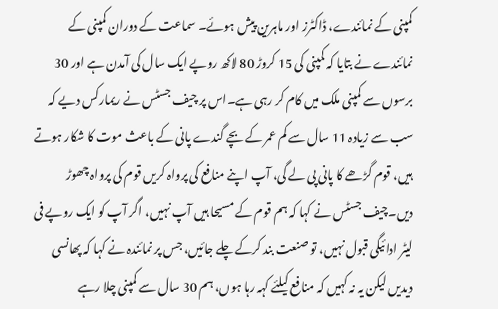کمپنی کے نمائندے، ڈاکٹرز اور ماہرین پیش ہوئے۔ سماعت کے دوران کمپنی کے نمائندے نے بتایا کہ کمپنی کی 15 کروڑ 80 لاکھ روپے ایک سال کی آمدن ہے اور 30 برسوں سے کمپنی ملک میں کام کر رہی ہے۔اس پر چیف جسٹس نے ریمارکس دیے کہ سب سے زیادہ 11 سال سے کم عمر کے بچے گندے پانی کے باعث موت کا شکار ہوتے ہیں، قوم گڑھے کا پانی پی لے گی، آپ اپنے منافع کی پرواہ کریں قوم کی پرواہ چھوڑ دیں۔چیف جسٹس نے کہا کہ ہم قوم کے مسیحا ہیں آپ نہیں، اگر آپ کو ایک روپے فی لیٹر ادائیگی قبول نہیں، تو صنعت بند کرکے چلے جائیں، جس پر نمائندہ نے کہا کہ پھانسی دیدیں لیکن یہ نہ کہیں کہ منافع کیلئے کہہ رہا ہوں، ہم 30 سال سے کمپنی چلا رہے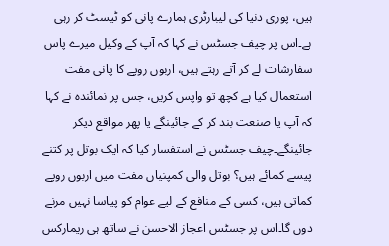ہیں، پوری دنیا کی لیبارٹری ہمارے پانی کو ٹیسٹ کر رہی ہے۔اس پر چیف جسٹس نے کہا کہ آپ کے وکیل میرے پاس سفارشات لے کر آتے رہتے ہیں، اربوں روپے کا پانی مفت استعمال کیا ہے کچھ تو واپس کریں، جس پر نمائندہ نے کہا کہ آپ یا صنعت بند کر کے جائینگے یا پھر مواقع دیکر جائینگے۔چیف جسٹس نے استفسار کیا کہ ایک بوتل پر کتنے پیسے کمائے ہیں؟ بوتل والی کمپنیاں مفت میں اربوں روپے کماتی ہیں، کسی کے منافع کے لیے عوام کو پیاسا نہیں مرنے دوں گا۔اس پر جسٹس اعجاز الاحسن نے ساتھ ہی ریمارکس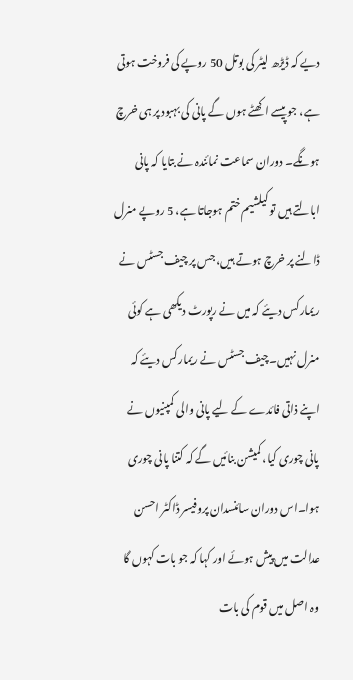دیے کہ ڈیڑھ لیٹر کی بوتل 50 روپے کی فروخت ہوتی ہے، جو پیسے اکھٹے ہوں گے پانی کی بہبود پر ہی خرچ ہونگے۔ دوران سماعت نمائندہ نے بتایا کہ پانی ابالتے ہیں تو کیلشیم ختم ہوجاتا ہے، 5 روپے منرل ڈالنے پر خرچ ہوتے ہیں، جس پر چیف جسٹس نے ریمارکس دیئے کہ میں نے رپورٹ دیکھی ہے کوئی منرل نہیں۔چیف جسٹس نے ریمارکس دیئے کہ اپنے ذاتی فائدے کے لیے پانی والی کمپنیوں نے پانی چوری کیا، کمیشن بنائیں گے کہ کتنا پانی چوری ہوا۔اس دوران سائنسدان پروفیسر ڈاکٹر احسن عدالت میں پیش ہوئے اور کہا کہ جو بات کہوں گا وہ اصل میں قوم کی بات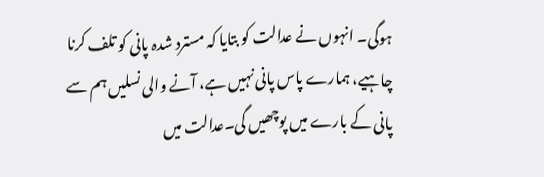ہوگی۔ انہوں نے عدالت کو بتایا کہ مسترد شدہ پانی کو تلف کرنا چاہیے، ہمارے پاس پانی نہیں ہے، آنے والی نسلیں ہم سے پانی کے بارے میں پوچھیں گی۔عدالت میں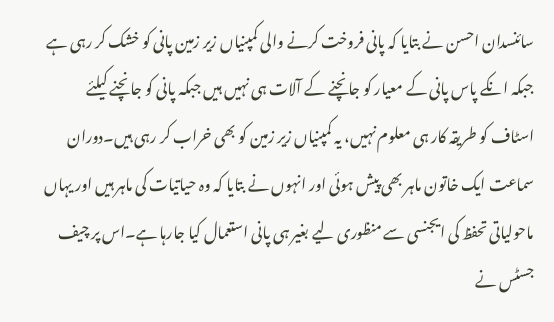سائنسدان احسن نے بتایا کہ پانی فروخت کرنے والی کمپنیاں زیر زمین پانی کو خشک کر رہی ہے جبکہ انکے پاس پانی کے معیار کو جانچنے کے آلات ہی نہیں ہیں جبکہ پانی کو جانچنے کیلئے اسٹاف کو طریقہ کار ہی معلوم نہیں، یہ کمپنیاں زیر زمین کو بھی خراب کر رہی ہیں۔دوران سماعت ایک خاتون ماہر بھی پیش ہوئی اور انہوں نے بتایا کہ وہ حیاتیات کی ماہر ہیں اور یہاں ماحولیاتی تحفظ کی ایجنسی سے منظوری لیے بغیر ہی پانی استعمال کیا جارہا ہے۔اس پر چیف جسٹس نے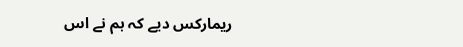ریمارکس دیے کہ ہم نے اس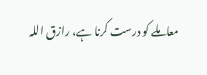معاملے کو درست کرنا ہے، رازق اللہ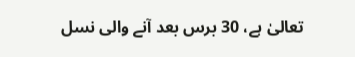تعالیٰ ہے، 30 برس بعد آنے والی نسل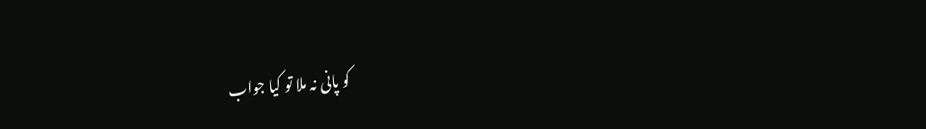کو پانی نہ ملا تو کیا جواب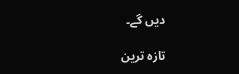دیں گے۔

تازہ ترین